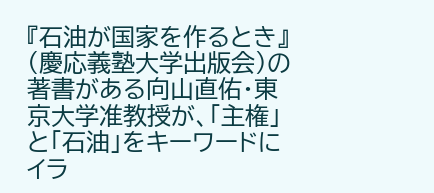『石油が国家を作るとき』(慶応義塾大学出版会)の著書がある向山直佑・東京大学准教授が、「主権」と「石油」をキーワードにイラ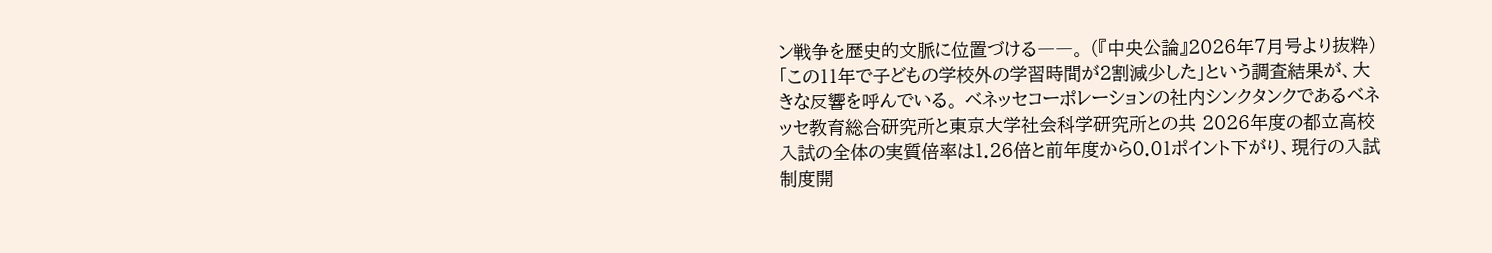ン戦争を歴史的文脈に位置づける――。 (『中央公論』2026年7月号より抜粋) 「この11年で子どもの学校外の学習時間が2割減少した」という調査結果が、大きな反響を呼んでいる。 ベネッセコーポレーションの社内シンクタンクであるベネッセ教育総合研究所と東京大学社会科学研究所との共 2026年度の都立高校入試の全体の実質倍率は1.26倍と前年度から0.01ポイント下がり、現行の入試制度開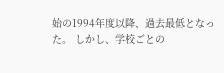始の1994年度以降、過去最低となった。 しかし、学校ごとの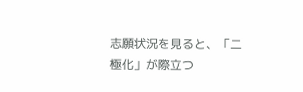志願状況を見ると、「二極化」が際立つ